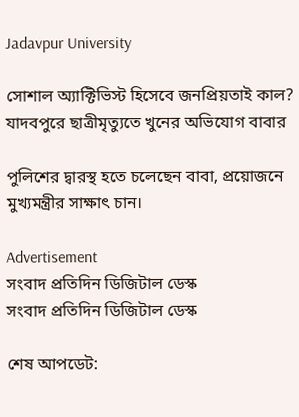Jadavpur University

সোশাল অ্যাক্টিভিস্ট হিসেবে জনপ্রিয়তাই কাল? যাদবপুরে ছাত্রীমৃত্যুতে খুনের অভিযোগ বাবার

পুলিশের দ্বারস্থ হতে চলেছেন বাবা, প্রয়োজনে মুখ্যমন্ত্রীর সাক্ষাৎ চান।

Advertisement
সংবাদ প্রতিদিন ডিজিটাল ডেস্ক
সংবাদ প্রতিদিন ডিজিটাল ডেস্ক

শেষ আপডেট: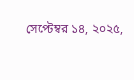সেপ্টেম্বর ১৪, ২০২৫,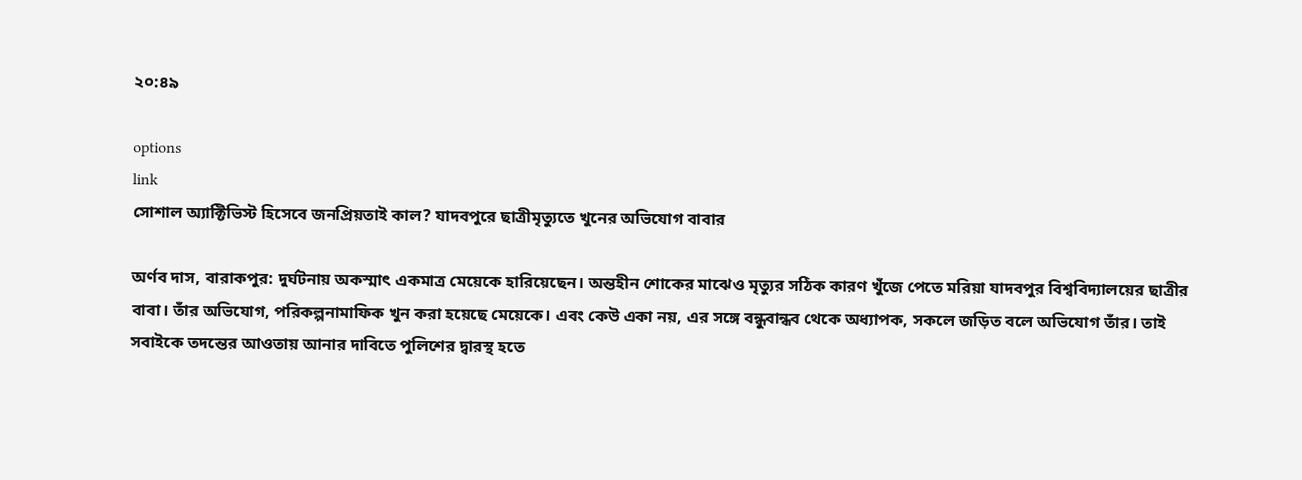২০:৪৯

options
link
সোশাল অ্যাক্টিভিস্ট হিসেবে জনপ্রিয়তাই কাল? যাদবপুরে ছাত্রীমৃত্যুতে খুনের অভিযোগ বাবার

অর্ণব দাস, বারাকপুর: দুর্ঘটনায় অকস্মাৎ একমাত্র মেয়েকে হারিয়েছেন। অন্তহীন শোকের মাঝেও মৃত্যুর সঠিক কারণ খুঁজে পেতে মরিয়া যাদবপুর বিশ্ববিদ্যালয়ের ছাত্রীর বাবা। তাঁর অভিযোগ, পরিকল্পনামাফিক খুন করা হয়েছে মেয়েকে। এবং কেউ একা নয়, এর সঙ্গে বন্ধুবান্ধব থেকে অধ্যাপক, সকলে জড়িত বলে অভিযোগ তাঁর। তাই সবাইকে তদন্তের আওতায় আনার দাবিতে পুলিশের দ্বারস্থ হতে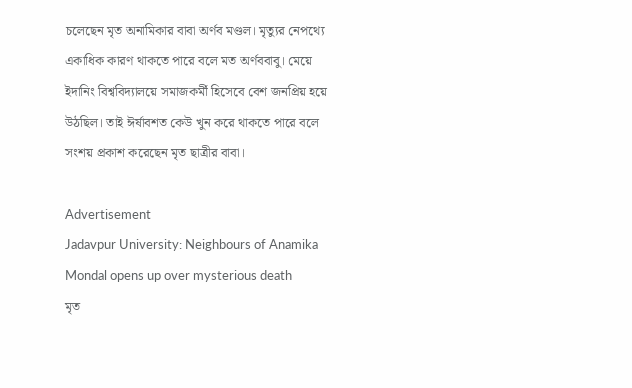চলেছেন মৃত অনামিকার বাবা অর্ণব মণ্ডল। মৃত্যুর নেপথ্যে একাধিক কারণ থাকতে পারে বলে মত অর্ণববাবু। মেয়ে ইদানিং বিশ্ববিদ্যালয়ে সমাজকর্মী হিসেবে বেশ জনপ্রিয় হয়ে উঠছিল। তাই ঈর্ষাবশত কেউ খুন করে থাকতে পারে বলে সংশয় প্রকাশ করেছেন মৃত ছাত্রীর বাবা।

Advertisement
Jadavpur University: Neighbours of Anamika Mondal opens up over mysterious death
মৃত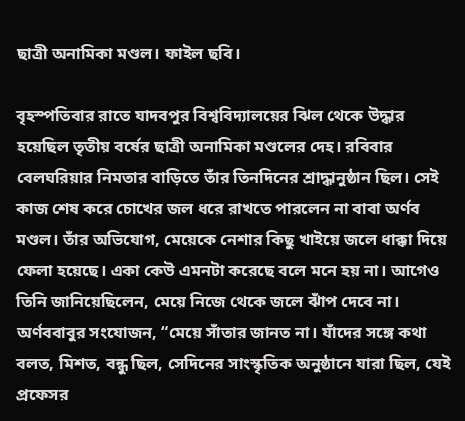ছাত্রী অনামিকা মণ্ডল। ফাইল ছবি।

বৃহস্পতিবার রাতে যাদবপুর বিশ্ববিদ্যালয়ের ঝিল থেকে উদ্ধার হয়েছিল তৃতীয় বর্ষের ছাত্রী অনামিকা মণ্ডলের দেহ। রবিবার বেলঘরিয়ার নিমতার বাড়িতে তাঁর তিনদিনের শ্রাদ্ধানুষ্ঠান ছিল। সেই কাজ শেষ করে চোখের জল ধরে রাখতে পারলেন না বাবা অর্ণব মণ্ডল। তাঁর অভিযোগ, মেয়েকে নেশার কিছু খাইয়ে জলে ধাক্কা দিয়ে ফেলা হয়েছে। একা কেউ এমনটা করেছে বলে মনে হয় না। আগেও তিনি জানিয়েছিলেন, মেয়ে নিজে থেকে জলে ঝাঁপ দেবে না। অর্ণববাবুর সংযোজন, “মেয়ে সাঁতার জানত না। যাঁদের সঙ্গে কথা বলত, মিশত, বন্ধু ছিল, সেদিনের সাংস্কৃতিক অনুষ্ঠানে যারা ছিল, যেই প্রফেসর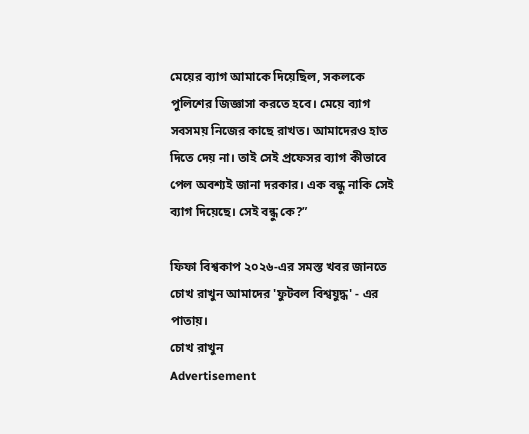মেয়ের ব্যাগ আমাকে দিয়েছিল, সকলকে পুলিশের জিজ্ঞাসা করতে হবে। মেয়ে ব্যাগ সবসময় নিজের কাছে রাখত। আমাদেরও হাত দিতে দেয় না। তাই সেই প্রফেসর ব্যাগ কীভাবে পেল অবশ্যই জানা দরকার। এক বন্ধু নাকি সেই ব্যাগ দিয়েছে। সেই বন্ধু কে?”

ফিফা বিশ্বকাপ ২০২৬-এর সমস্ত খবর জানতে চোখ রাখুন আমাদের 'ফুটবল বিশ্বযুদ্ধ' - এর পাতায়।
চোখ রাখুন
Advertisement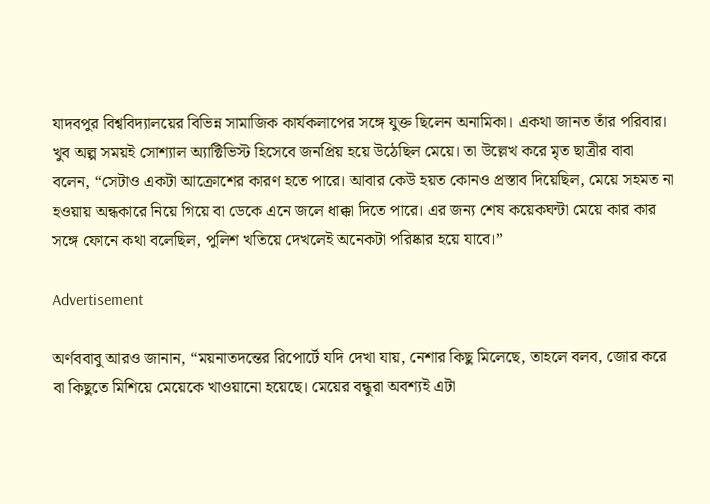যাদবপুর বিশ্ববিদ্যালয়ের বিভিন্ন সামাজিক কার্যকলাপের সঙ্গে যুক্ত ছিলেন অনামিকা। একথা জানত তাঁর পরিবার। খুব অল্প সময়ই সোশ্যাল অ্যাক্টিভিস্ট হিসেবে জনপ্রিয় হয়ে উঠেছিল মেয়ে। তা উল্লেখ করে মৃত ছাত্রীর বাবা বলেন, “সেটাও একটা আক্রোশের কারণ হতে পারে। আবার কেউ হয়ত কোনও প্রস্তাব দিয়েছিল, মেয়ে সহমত না হওয়ায় অন্ধকারে নিয়ে গিয়ে বা ডেকে এনে জলে ধাক্কা দিতে পারে। এর জন্য শেষ কয়েকঘন্টা মেয়ে কার কার সঙ্গে ফোনে কথা বলেছিল, পুলিশ খতিয়ে দেখলেই অনেকটা পরিষ্কার হয়ে যাবে।”

Advertisement

অর্ণববাবু আরও জানান, “ময়নাতদন্তের রিপোর্টে যদি দেখা যায়, নেশার কিছু মিলেছে, তাহলে বলব, জোর করে বা কিছুতে মিশিয়ে মেয়েকে খাওয়ানো হয়েছে। মেয়ের বন্ধুরা অবশ্যই এটা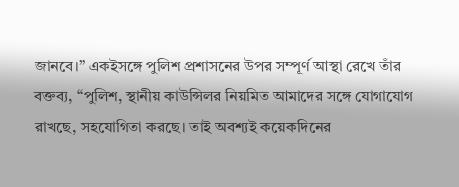জানবে।” একইসঙ্গে পুলিশ প্রশাসনের উপর সম্পূর্ণ আস্থা রেখে তাঁর বক্তব্য, “পুলিশ, স্থানীয় কাউন্সিলর নিয়মিত আমাদের সঙ্গে যোগাযোগ রাখছে, সহযোগিতা করছে। তাই অবশ্যই কয়েকদিনের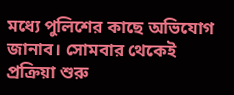মধ্যে পুলিশের কাছে অভিযোগ জানাব। সোমবার থেকেই প্রক্রিয়া শুরু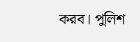করব। পুলিশ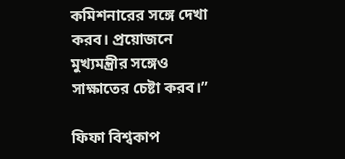কমিশনারের সঙ্গে দেখা করব। প্রয়োজনে মুখ্যমন্ত্রীর সঙ্গেও সাক্ষাতের চেষ্টা করব।”

ফিফা বিশ্বকাপ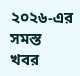২০২৬-এর সমস্ত খবর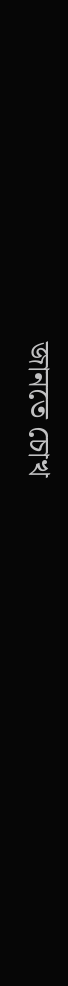জানতে চোখ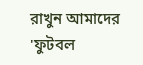রাখুন আমাদের 'ফুটবল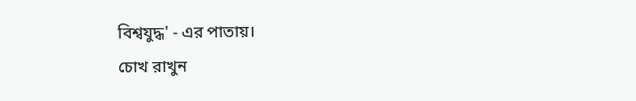বিশ্বযুদ্ধ' - এর পাতায়।
চোখ রাখুন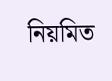নিয়মিত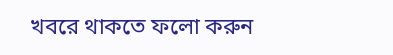খবরে থাকতে ফলো করুন